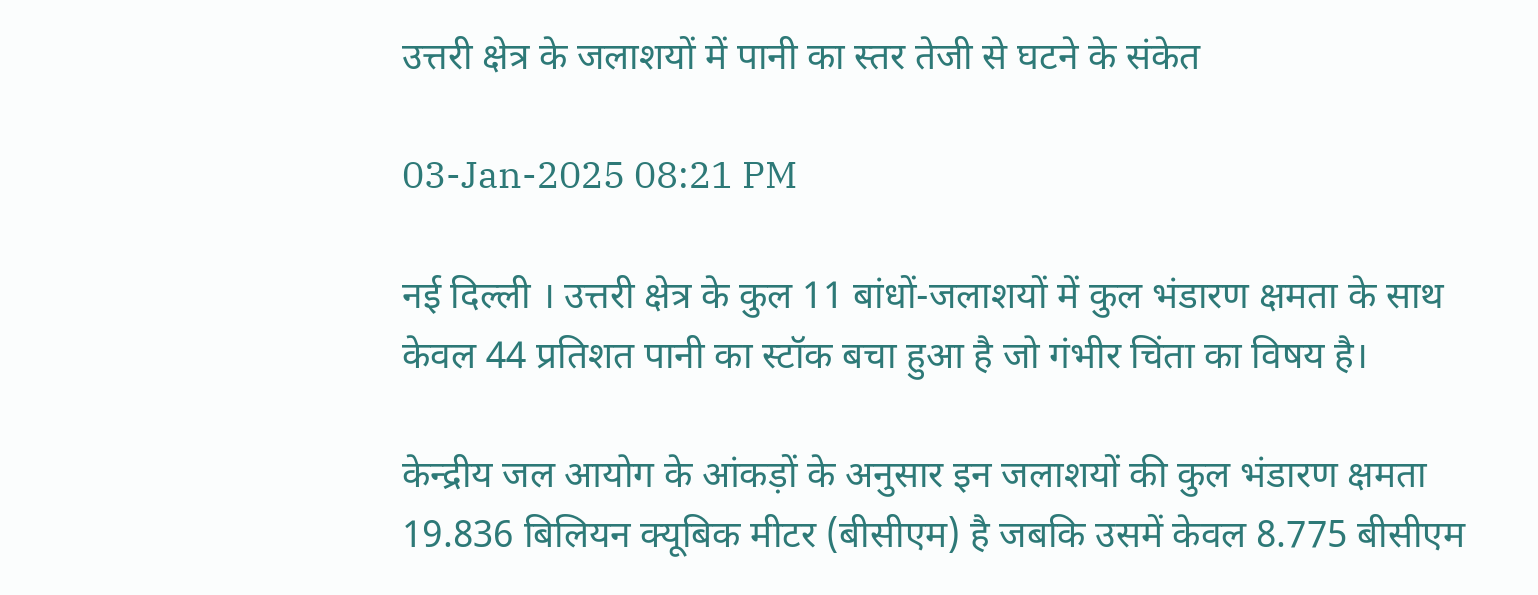उत्तरी क्षेत्र के जलाशयों में पानी का स्तर तेजी से घटने के संकेत

03-Jan-2025 08:21 PM

नई दिल्ली । उत्तरी क्षेत्र के कुल 11 बांधों-जलाशयों में कुल भंडारण क्षमता के साथ केवल 44 प्रतिशत पानी का स्टॉक बचा हुआ है जो गंभीर चिंता का विषय है।

केन्द्रीय जल आयोग के आंकड़ों के अनुसार इन जलाशयों की कुल भंडारण क्षमता 19.836 बिलियन क्यूबिक मीटर (बीसीएम) है जबकि उसमें केवल 8.775 बीसीएम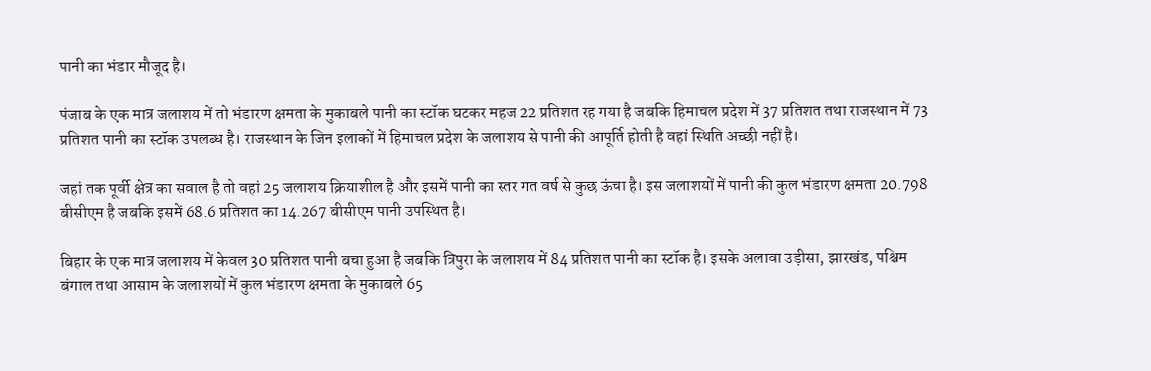पानी का भंडार मौजूद है।

पंजाब के एक मात्र जलाशय में तो भंडारण क्षमता के मुकाबले पानी का स्टॉक घटकर महज 22 प्रतिशत रह गया है जबकि हिमाचल प्रदेश में 37 प्रतिशत तथा राजस्थान में 73 प्रतिशत पानी का स्टॉक उपलब्ध है। राजस्थान के जिन इलाकों में हिमाचल प्रदेश के जलाशय से पानी की आपूर्ति होती है वहां स्थिति अच्छी नहीं है।

जहां तक पूर्वी क्षेत्र का सवाल है तो वहां 25 जलाशय क्रियाशील है और इसमें पानी का स्तर गत वर्ष से कुछ ऊंचा है। इस जलाशयों में पानी की कुल भंडारण क्षमता 20.798 बीसीएम है जबकि इसमें 68.6 प्रतिशत का 14.267 बीसीएम पानी उपस्थित है।

बिहार के एक मात्र जलाशय में केवल 30 प्रतिशत पानी बचा हुआ है जबकि त्रिपुरा के जलाशय में 84 प्रतिशत पानी का स्टॉक है। इसके अलावा उड़ीसा, झारखंड, पश्चिम बंगाल तथा आसाम के जलाशयों में कुल भंडारण क्षमता के मुकाबले 65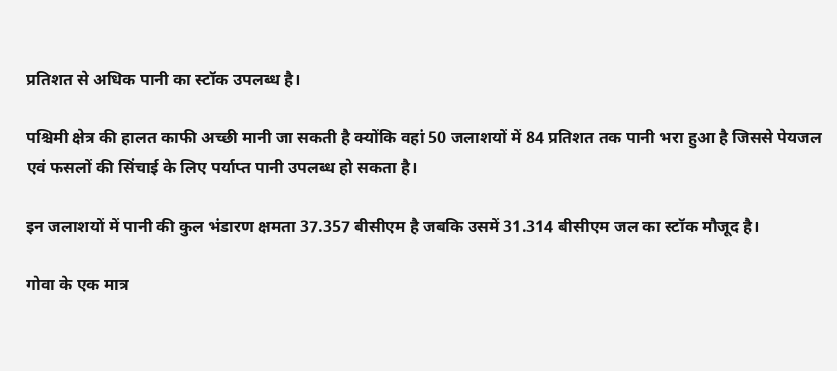प्रतिशत से अधिक पानी का स्टॉक उपलब्ध है।

पश्चिमी क्षेत्र की हालत काफी अच्छी मानी जा सकती है क्योंकि वहां 50 जलाशयों में 84 प्रतिशत तक पानी भरा हुआ है जिससे पेयजल एवं फसलों की सिंचाई के लिए पर्याप्त पानी उपलब्ध हो सकता है।

इन जलाशयों में पानी की कुल भंडारण क्षमता 37.357 बीसीएम है जबकि उसमें 31.314 बीसीएम जल का स्टॉक मौजूद है।

गोवा के एक मात्र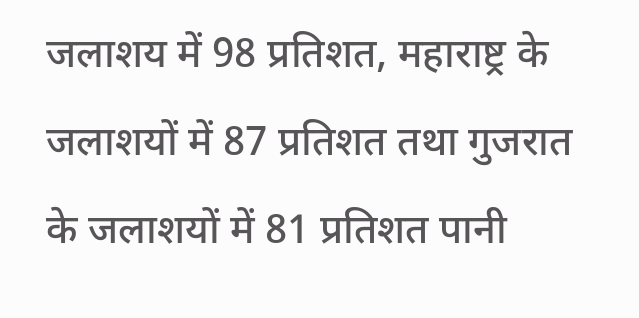जलाशय में 98 प्रतिशत, महाराष्ट्र के जलाशयों में 87 प्रतिशत तथा गुजरात के जलाशयों में 81 प्रतिशत पानी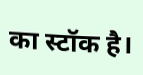का स्टॉक है।